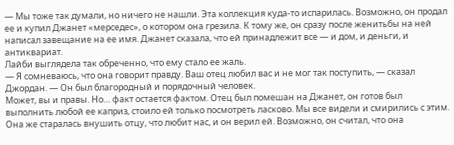— Мы тоже так думали, но ничего не нашли. Эта коллекция куда-то испарилась. Возможно, он продал ее и купил Джанет «мерседес», о котором она грезила. К тому же, он сразу после женитьбы на ней написал завещание на ее имя. Джанет сказала, что ей принадлежит все — и дом, и деньги, и антиквариат.
Лайби выглядела так обреченно, что ему стало ее жаль.
— Я сомневаюсь, что она говорит правду. Ваш отец любил вас и не мог так поступить, — сказал Джордан. — Он был благородный и порядочный человек.
Может, вы и правы. Но… факт остается фактом. Отец был помешан на Джанет, он готов был выполнить любой ее каприз, стоило ей только посмотреть ласково. Мы все видели и смирились с этим. Она же старалась внушить отцу, что любит нас, и он верил ей. Возможно, он считал, что она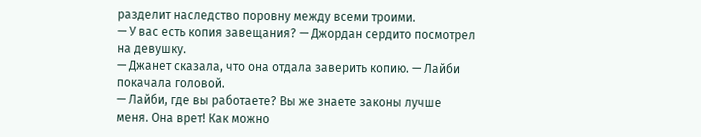разделит наследство поровну между всеми троими.
— У вас есть копия завещания? — Джордан сердито посмотрел на девушку.
— Джанет сказала, что она отдала заверить копию. — Лайби покачала головой.
— Лайби, где вы работаете? Вы же знаете законы лучше меня. Она врет! Как можно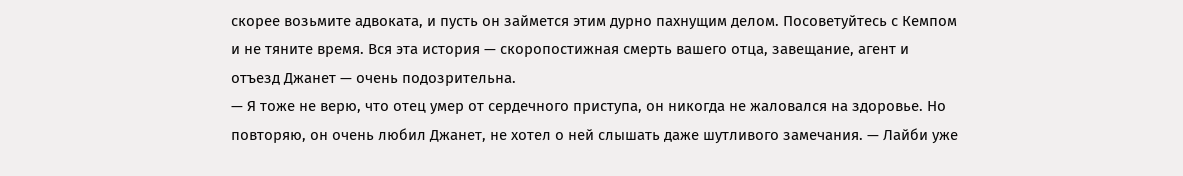скорее возьмите адвоката, и пусть он займется этим дурно пахнущим делом. Посоветуйтесь с Кемпом и не тяните время. Вся эта история — скоропостижная смерть вашего отца, завещание, агент и отъезд Джанет — очень подозрительна.
— Я тоже не верю, что отец умер от сердечного приступа, он никогда не жаловался на здоровье. Но повторяю, он очень любил Джанет, не хотел о ней слышать даже шутливого замечания. — Лайби уже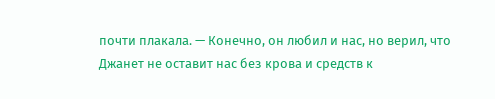почти плакала. — Конечно, он любил и нас, но верил, что Джанет не оставит нас без крова и средств к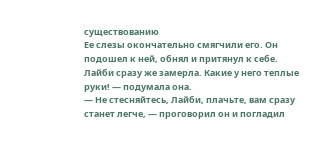существованию
Ее слезы окончательно смягчили его. Он подошел к ней, обнял и притянул к себе. Лайби сразу же замерла. Какие у него теплые руки! — подумала она.
— Не стесняйтесь, Лайби, плачьте, вам сразу станет легче, — проговорил он и погладил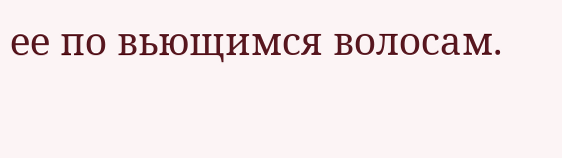ее по вьющимся волосам.